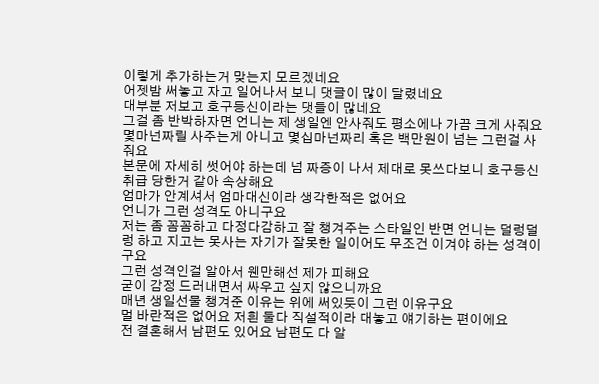이렇게 추가하는거 맞는지 모르겠네요
어젯밤 써놓고 자고 일어나서 보니 댓글이 많이 달렸네요
대부분 저보고 호구등신이라는 댓들이 많네요
그걸 좀 반박하자면 언니는 제 생일엔 안사줘도 평소에나 가끔 크게 사줘요 몇마넌짜릴 사주는게 아니고 몇십마넌짜리 혹은 백만원이 넘는 그런걸 사줘요
본문에 자세히 썻어야 하는데 넘 짜증이 나서 제대로 못쓰다보니 호구등신 취급 당한거 같아 속상해요
엄마가 안계셔서 엄마대신이라 생각한적은 없어요
언니가 그런 성격도 아니구요
저는 좀 꼼꼼하고 다정다감하고 잘 챙겨주는 스타일인 반면 언니는 덜렁덜렁 하고 지고는 못사는 자기가 잘못한 일이어도 무조건 이겨야 하는 성격이구요
그런 성격인걸 알아서 웬만해선 제가 피해요
굳이 감정 드러내면서 싸우고 싶지 않으니까요
매년 생일선물 챙겨준 이유는 위에 써있듯이 그런 이유구요
멀 바란적은 없어요 저흰 둘다 직설적이라 대놓고 얘기하는 편이에요
전 결혼해서 남편도 있어요 남편도 다 알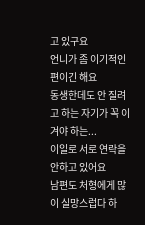고 있구요
언니가 좀 이기적인 편이긴 해요
동생한데도 안 질려고 하는 자기가 꼭 이겨야 하는...
이일로 서로 연락을 안하고 있어요
남편도 처형에게 많이 실망스럽다 하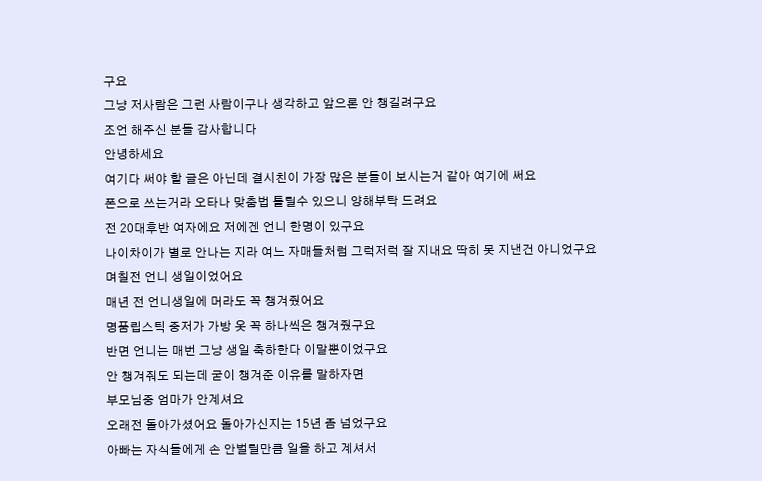구요
그냥 저사람은 그런 사람이구나 생각하고 앞으론 안 챙길려구요
조언 해주신 분들 감사합니다
안녕하세요
여기다 써야 할 글은 아닌데 결시친이 가장 많은 분들이 보시는거 같아 여기에 써요
폰으로 쓰는거라 오타나 맞춤법 틀릴수 있으니 양해부탁 드려요
전 20대후반 여자에요 저에겐 언니 한명이 있구요
나이차이가 별로 안나는 지라 여느 자매들처럼 그럭저럭 잘 지내요 딱히 못 지낸건 아니었구요
며칠전 언니 생일이었어요
매년 전 언니생일에 머라도 꼭 챙겨줬어요
명품립스틱 중저가 가방 옷 꼭 하나씩은 챙겨줬구요
반면 언니는 매번 그냥 생일 축하한다 이말뿐이었구요
안 챙겨줘도 되는데 굳이 챙겨준 이유를 말하자면
부모님중 엄마가 안계셔요
오래전 돌아가셨어요 돌아가신지는 15년 좀 넘었구요
아빠는 자식들에게 손 안벌릴만큼 일을 하고 계셔서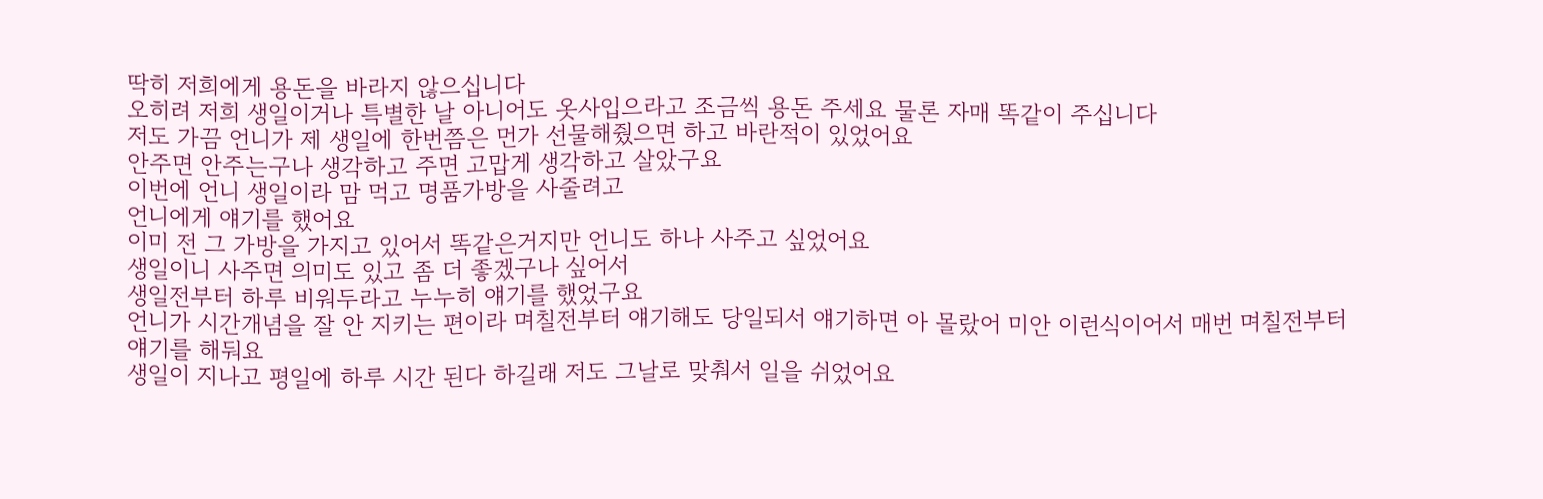딱히 저희에게 용돈을 바라지 않으십니다
오히려 저희 생일이거나 특별한 날 아니어도 옷사입으라고 조금씩 용돈 주세요 물론 자매 똑같이 주십니다
저도 가끔 언니가 제 생일에 한번쯤은 먼가 선물해줬으면 하고 바란적이 있었어요
안주면 안주는구나 생각하고 주면 고맙게 생각하고 살았구요
이번에 언니 생일이라 맘 먹고 명품가방을 사줄려고
언니에게 얘기를 했어요
이미 전 그 가방을 가지고 있어서 똑같은거지만 언니도 하나 사주고 싶었어요
생일이니 사주면 의미도 있고 좀 더 좋겠구나 싶어서
생일전부터 하루 비워두라고 누누히 얘기를 했었구요
언니가 시간개념을 잘 안 지키는 편이라 며칠전부터 얘기해도 당일되서 얘기하면 아 몰랐어 미안 이런식이어서 매번 며칠전부터 얘기를 해둬요
생일이 지나고 평일에 하루 시간 된다 하길래 저도 그날로 맞춰서 일을 쉬었어요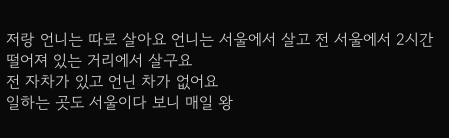저랑 언니는 따로 살아요 언니는 서울에서 살고 전 서울에서 2시간 떨어져 있는 거리에서 살구요
전 자차가 있고 언닌 차가 없어요
일하는 곳도 서울이다 보니 매일 왕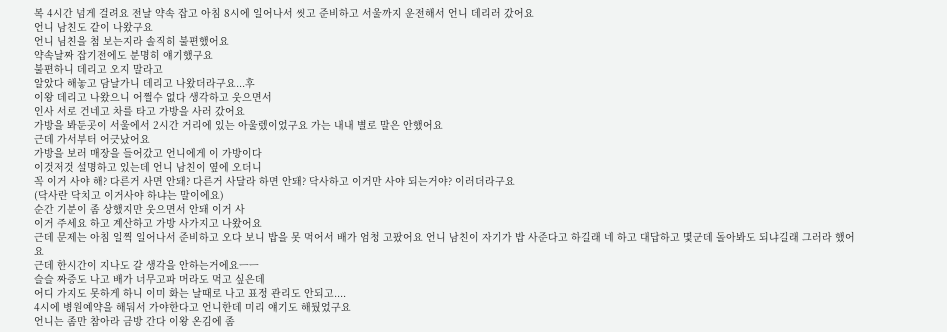복 4시간 넘게 걸려요 전날 약속 잡고 아침 8시에 일어나서 씻고 준비하고 서울까지 운전해서 언니 데리러 갔어요
언니 남친도 같이 나왔구요
언니 님친을 첨 보는지라 솔직히 불편했어요
약속날짜 잡기전에도 분명히 얘기했구요
불편하니 데리고 오지 말라고
알았다 해놓고 담날가니 데리고 나왔더라구요...후
이왕 데리고 나왔으니 어쩔수 없다 생각하고 웃으면서
인사 서로 건네고 차를 타고 가방을 사러 갔어요
가방을 봐둔곳이 서울에서 2시간 거리에 있는 아울렜이었구요 가는 내내 별로 말은 안했어요
근데 가서부터 어긋났어요
가방을 보러 매장을 들어갔고 언니에게 이 가방이다
이것저것 설명하고 있는데 언니 남친이 옆에 오더니
꼭 이거 사야 해? 다른거 사면 안돼? 다른거 사달라 하면 안돼? 닥사하고 이거만 사야 되는거야? 이러더라구요
(닥사란 닥치고 이거사야 하냐는 말이에요)
순간 기분이 좀 상했지만 웃으면서 안돼 이거 사
이거 주세요 하고 계산하고 가방 사가지고 나왔어요
근데 문제는 아침 일찍 일어나서 준비하고 오다 보니 밥을 못 먹어서 배가 엄청 고팠어요 언니 남친이 자기가 밥 사준다고 하길래 네 하고 대답하고 몇군데 돌아봐도 되냐길래 그러라 했어요
근데 한시간이 지나도 갈 생각을 안하는거에요ㅡㅡ
슬슬 짜증도 나고 배가 너무고파 머라도 먹고 싶은데
어디 가지도 못하게 하니 이미 화는 날때로 나고 표정 관리도 안되고....
4시에 병원예약을 해둬서 가야한다고 언니한데 미리 얘기도 해뒀었구요
언니는 좀만 참아라 금방 간다 이왕 온김에 좀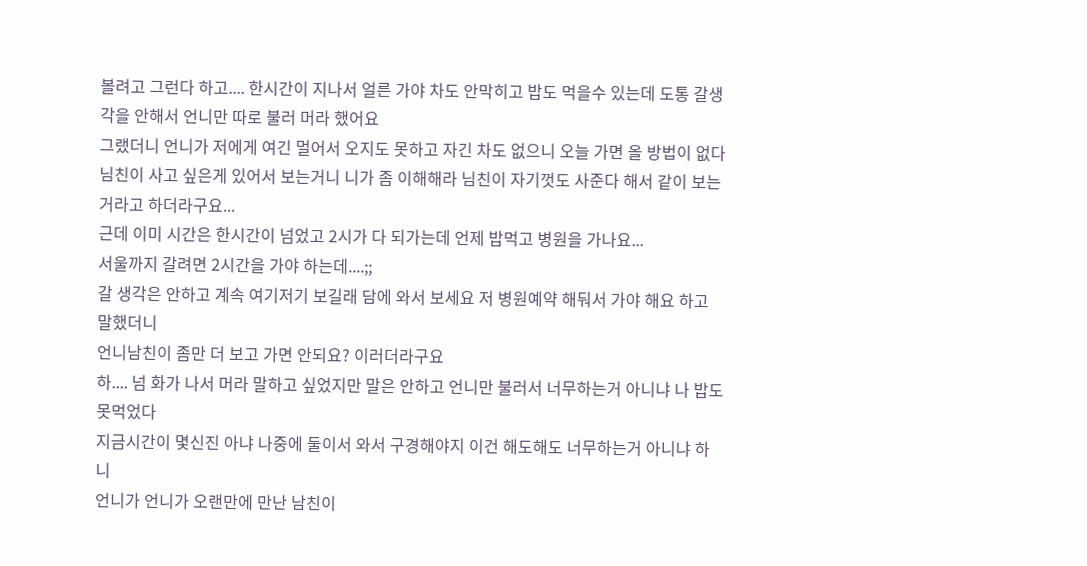볼려고 그런다 하고.... 한시간이 지나서 얼른 가야 차도 안막히고 밥도 먹을수 있는데 도통 갈생각을 안해서 언니만 따로 불러 머라 했어요
그랬더니 언니가 저에게 여긴 멀어서 오지도 못하고 자긴 차도 없으니 오늘 가면 올 방법이 없다 님친이 사고 싶은게 있어서 보는거니 니가 좀 이해해라 님친이 자기껏도 사준다 해서 같이 보는거라고 하더라구요...
근데 이미 시간은 한시간이 넘었고 2시가 다 되가는데 언제 밥먹고 병원을 가나요...
서울까지 갈려면 2시간을 가야 하는데....;;
갈 생각은 안하고 계속 여기저기 보길래 담에 와서 보세요 저 병원예약 해둬서 가야 해요 하고 말했더니
언니남친이 좀만 더 보고 가면 안되요? 이러더라구요
하.... 넘 화가 나서 머라 말하고 싶었지만 말은 안하고 언니만 불러서 너무하는거 아니냐 나 밥도 못먹었다
지금시간이 몇신진 아냐 나중에 둘이서 와서 구경해야지 이건 해도해도 너무하는거 아니냐 하니
언니가 언니가 오랜만에 만난 남친이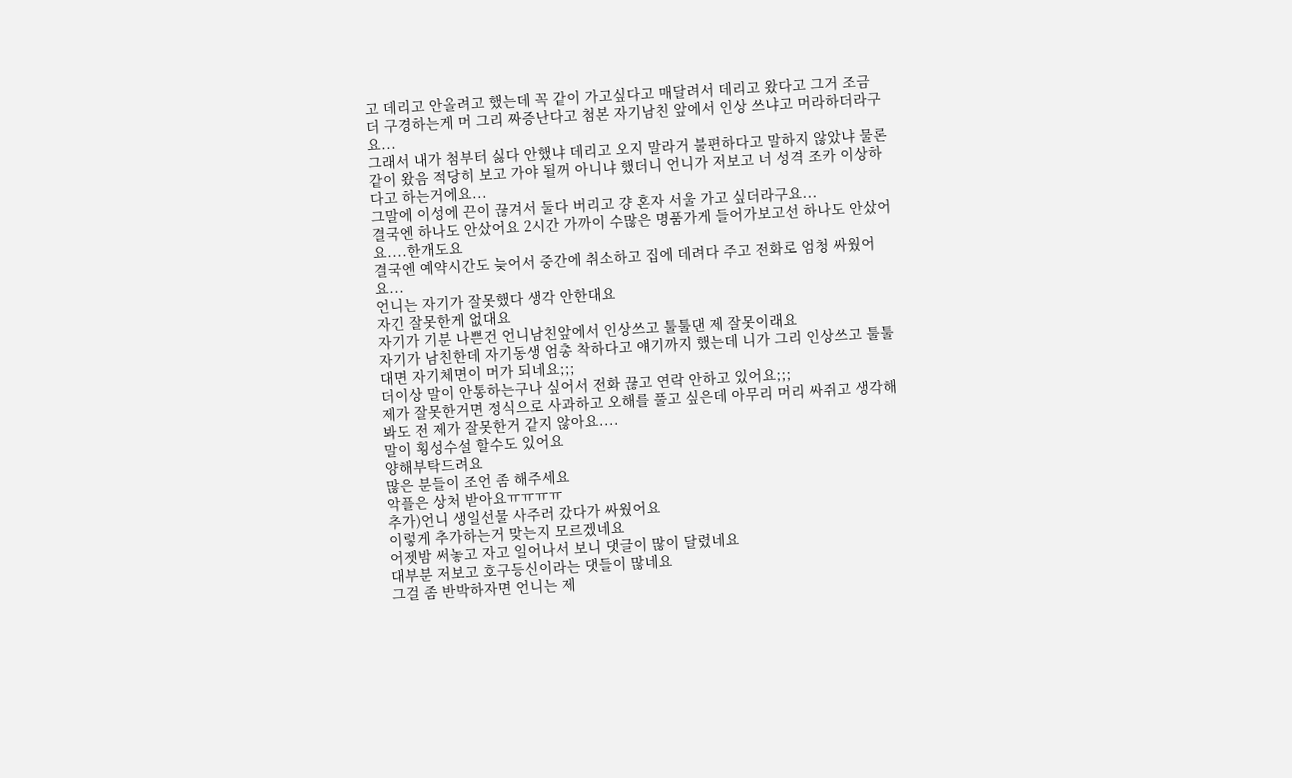고 데리고 안올려고 했는데 꼭 같이 가고싶다고 매달려서 데리고 왔다고 그거 조금 더 구경하는게 머 그리 짜증난다고 첨본 자기남친 앞에서 인상 쓰냐고 머라하더라구요...
그래서 내가 첨부터 싫다 안했냐 데리고 오지 말라거 불편하다고 말하지 않았냐 물론 같이 왔음 적당히 보고 가야 될꺼 아니냐 했더니 언니가 저보고 너 성격 조카 이상하다고 하는거에요...
그말에 이성에 끈이 끊겨서 둘다 버리고 걍 혼자 서울 가고 싶더라구요...
결국엔 하나도 안샀어요 2시간 가까이 수많은 명품가게 들어가보고선 하나도 안샀어요....한개도요
결국엔 예약시간도 늦어서 중간에 취소하고 집에 데려다 주고 전화로 엄청 싸웠어요...
언니는 자기가 잘못했다 생각 안한대요
자긴 잘못한게 없대요
자기가 기분 나쁜건 언니남친앞에서 인상쓰고 툴툴댄 제 잘못이래요
자기가 남친한데 자기동생 엄총 착하다고 얘기까지 했는데 니가 그리 인상쓰고 툴툴대면 자기체면이 머가 되네요;;;
더이상 말이 안통하는구나 싶어서 전화 끊고 연락 안하고 있어요;;;
제가 잘못한거면 정식으로 사과하고 오해를 풀고 싶은데 아무리 머리 싸쥐고 생각해봐도 전 제가 잘못한거 같지 않아요....
말이 횡성수설 할수도 있어요
양해부탁드려요
많은 분들이 조언 좀 해주세요
악플은 상처 받아요ㅠㅠㅠㅠ
추가)언니 생일선물 사주러 갔다가 싸웠어요
이렇게 추가하는거 맞는지 모르겠네요
어젯밤 써놓고 자고 일어나서 보니 댓글이 많이 달렸네요
대부분 저보고 호구등신이라는 댓들이 많네요
그걸 좀 반박하자면 언니는 제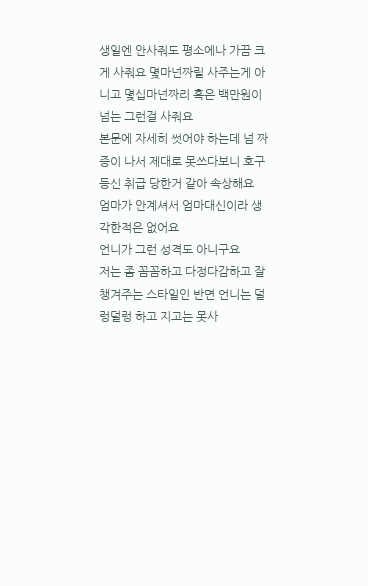생일엔 안사줘도 평소에나 가끔 크게 사줘요 몇마넌짜릴 사주는게 아니고 몇십마넌짜리 혹은 백만원이 넘는 그런걸 사줘요
본문에 자세히 썻어야 하는데 넘 짜증이 나서 제대로 못쓰다보니 호구등신 취급 당한거 같아 속상해요
엄마가 안계셔서 엄마대신이라 생각한적은 없어요
언니가 그런 성격도 아니구요
저는 좀 꼼꼼하고 다정다감하고 잘 챙겨주는 스타일인 반면 언니는 덜렁덜렁 하고 지고는 못사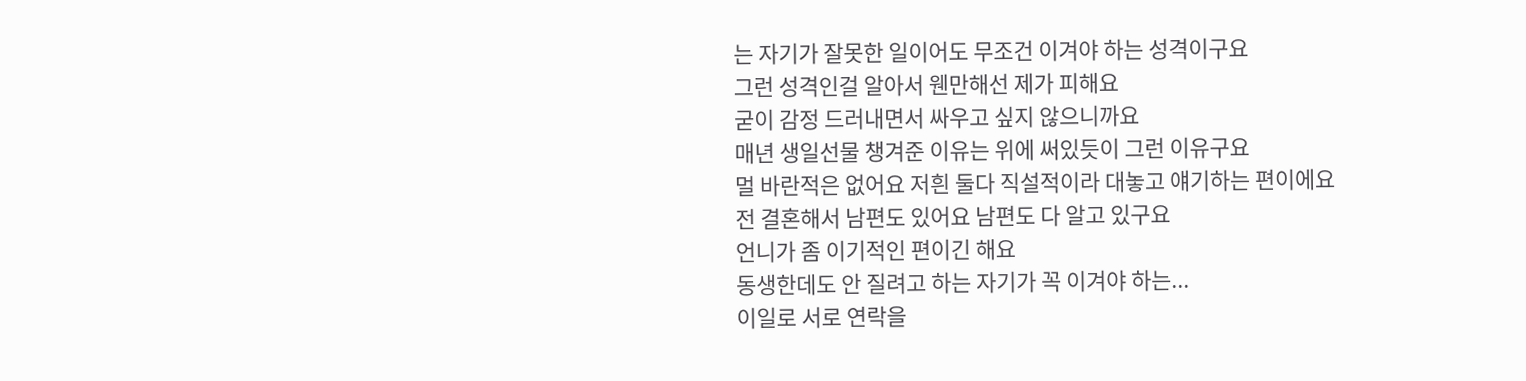는 자기가 잘못한 일이어도 무조건 이겨야 하는 성격이구요
그런 성격인걸 알아서 웬만해선 제가 피해요
굳이 감정 드러내면서 싸우고 싶지 않으니까요
매년 생일선물 챙겨준 이유는 위에 써있듯이 그런 이유구요
멀 바란적은 없어요 저흰 둘다 직설적이라 대놓고 얘기하는 편이에요
전 결혼해서 남편도 있어요 남편도 다 알고 있구요
언니가 좀 이기적인 편이긴 해요
동생한데도 안 질려고 하는 자기가 꼭 이겨야 하는...
이일로 서로 연락을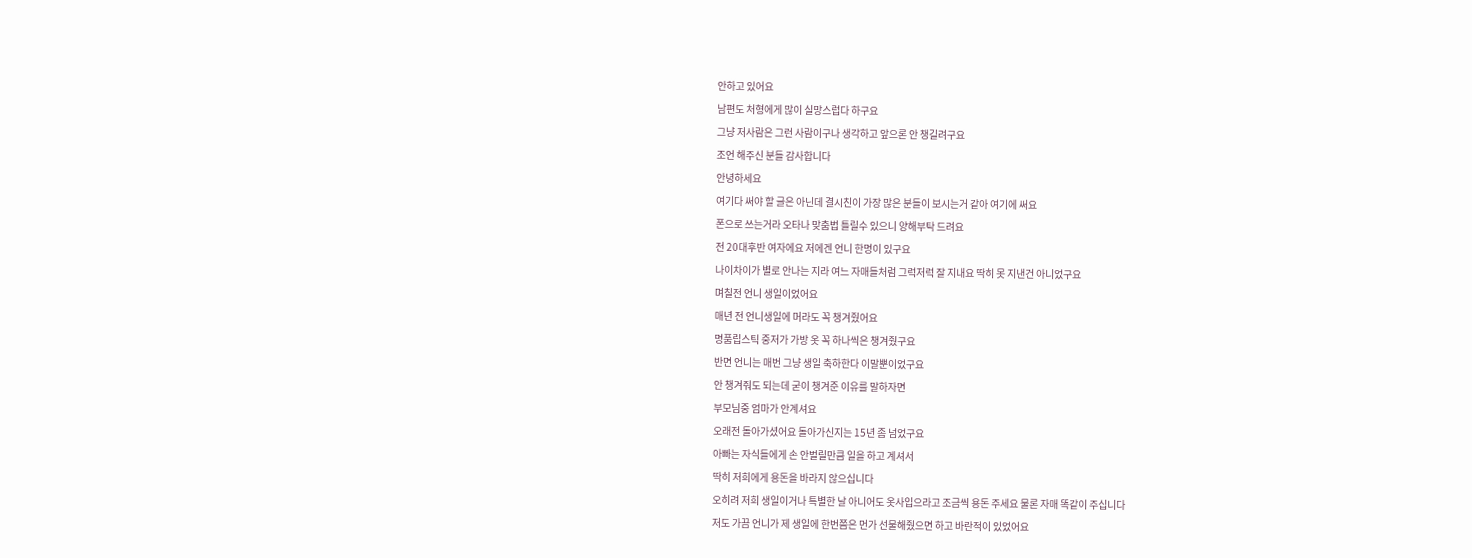안하고 있어요
남편도 처형에게 많이 실망스럽다 하구요
그냥 저사람은 그런 사람이구나 생각하고 앞으론 안 챙길려구요
조언 해주신 분들 감사합니다
안녕하세요
여기다 써야 할 글은 아닌데 결시친이 가장 많은 분들이 보시는거 같아 여기에 써요
폰으로 쓰는거라 오타나 맞춤법 틀릴수 있으니 양해부탁 드려요
전 20대후반 여자에요 저에겐 언니 한명이 있구요
나이차이가 별로 안나는 지라 여느 자매들처럼 그럭저럭 잘 지내요 딱히 못 지낸건 아니었구요
며칠전 언니 생일이었어요
매년 전 언니생일에 머라도 꼭 챙겨줬어요
명품립스틱 중저가 가방 옷 꼭 하나씩은 챙겨줬구요
반면 언니는 매번 그냥 생일 축하한다 이말뿐이었구요
안 챙겨줘도 되는데 굳이 챙겨준 이유를 말하자면
부모님중 엄마가 안계셔요
오래전 돌아가셨어요 돌아가신지는 15년 좀 넘었구요
아빠는 자식들에게 손 안벌릴만큼 일을 하고 계셔서
딱히 저희에게 용돈을 바라지 않으십니다
오히려 저희 생일이거나 특별한 날 아니어도 옷사입으라고 조금씩 용돈 주세요 물론 자매 똑같이 주십니다
저도 가끔 언니가 제 생일에 한번쯤은 먼가 선물해줬으면 하고 바란적이 있었어요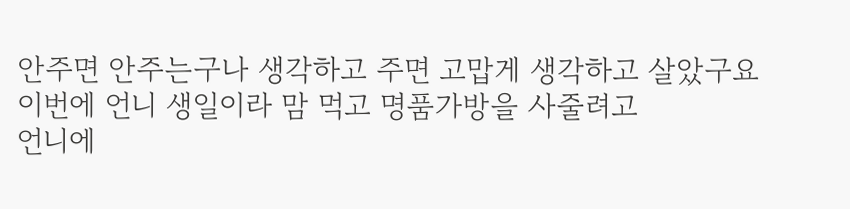안주면 안주는구나 생각하고 주면 고맙게 생각하고 살았구요
이번에 언니 생일이라 맘 먹고 명품가방을 사줄려고
언니에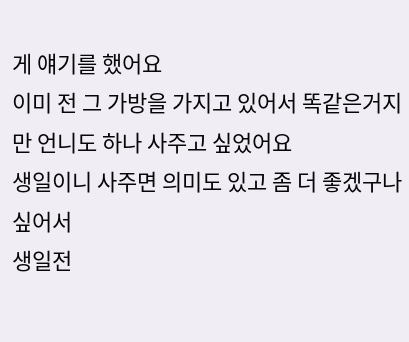게 얘기를 했어요
이미 전 그 가방을 가지고 있어서 똑같은거지만 언니도 하나 사주고 싶었어요
생일이니 사주면 의미도 있고 좀 더 좋겠구나 싶어서
생일전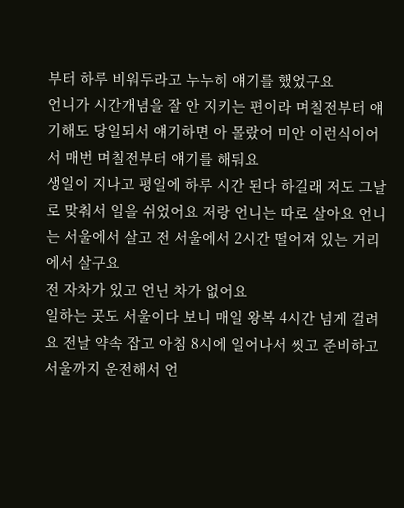부터 하루 비워두라고 누누히 얘기를 했었구요
언니가 시간개념을 잘 안 지키는 편이라 며칠전부터 얘기해도 당일되서 얘기하면 아 몰랐어 미안 이런식이어서 매번 며칠전부터 얘기를 해둬요
생일이 지나고 평일에 하루 시간 된다 하길래 저도 그날로 맞춰서 일을 쉬었어요 저랑 언니는 따로 살아요 언니는 서울에서 살고 전 서울에서 2시간 떨어져 있는 거리에서 살구요
전 자차가 있고 언닌 차가 없어요
일하는 곳도 서울이다 보니 매일 왕복 4시간 넘게 걸려요 전날 약속 잡고 아침 8시에 일어나서 씻고 준비하고 서울까지 운전해서 언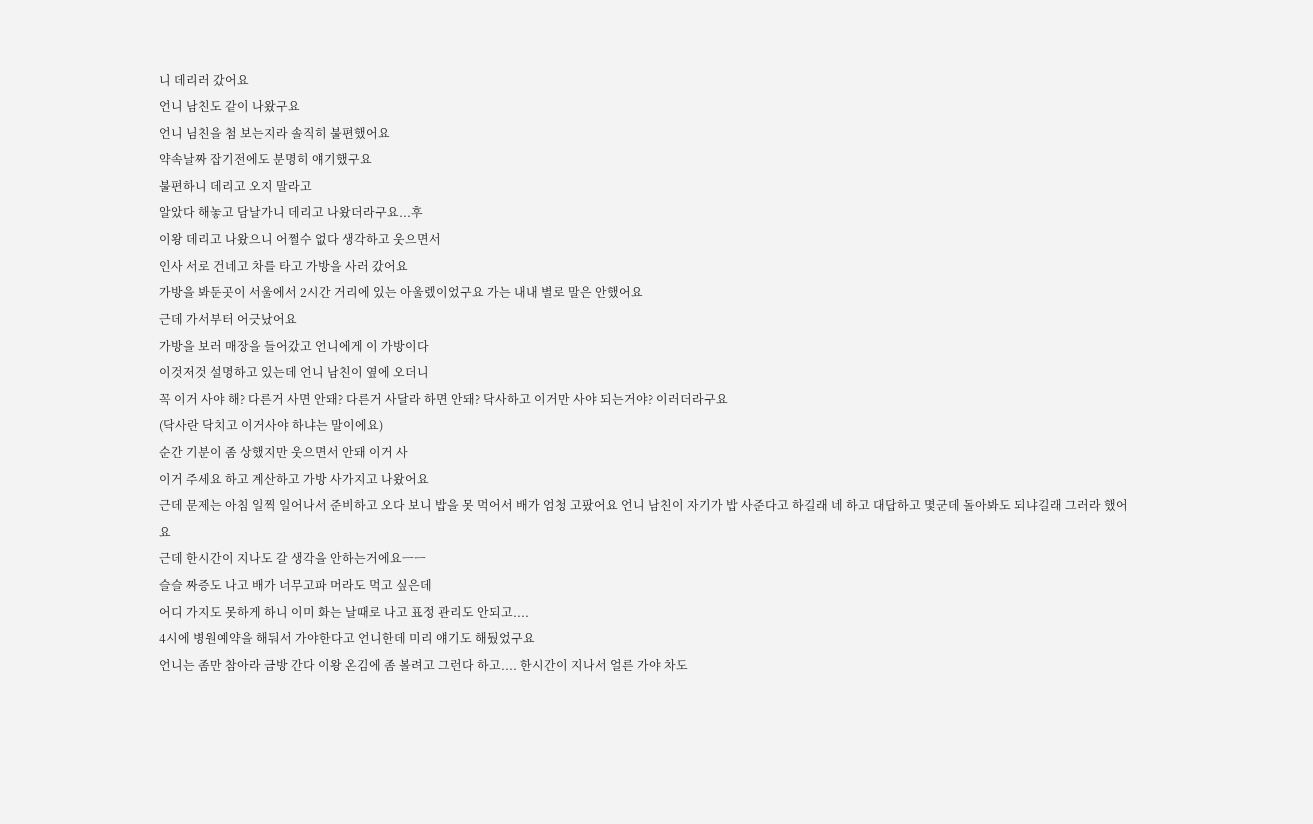니 데리러 갔어요
언니 남친도 같이 나왔구요
언니 님친을 첨 보는지라 솔직히 불편했어요
약속날짜 잡기전에도 분명히 얘기했구요
불편하니 데리고 오지 말라고
알았다 해놓고 담날가니 데리고 나왔더라구요...후
이왕 데리고 나왔으니 어쩔수 없다 생각하고 웃으면서
인사 서로 건네고 차를 타고 가방을 사러 갔어요
가방을 봐둔곳이 서울에서 2시간 거리에 있는 아울렜이었구요 가는 내내 별로 말은 안했어요
근데 가서부터 어긋났어요
가방을 보러 매장을 들어갔고 언니에게 이 가방이다
이것저것 설명하고 있는데 언니 남친이 옆에 오더니
꼭 이거 사야 해? 다른거 사면 안돼? 다른거 사달라 하면 안돼? 닥사하고 이거만 사야 되는거야? 이러더라구요
(닥사란 닥치고 이거사야 하냐는 말이에요)
순간 기분이 좀 상했지만 웃으면서 안돼 이거 사
이거 주세요 하고 계산하고 가방 사가지고 나왔어요
근데 문제는 아침 일찍 일어나서 준비하고 오다 보니 밥을 못 먹어서 배가 엄청 고팠어요 언니 남친이 자기가 밥 사준다고 하길래 네 하고 대답하고 몇군데 돌아봐도 되냐길래 그러라 했어요
근데 한시간이 지나도 갈 생각을 안하는거에요ㅡㅡ
슬슬 짜증도 나고 배가 너무고파 머라도 먹고 싶은데
어디 가지도 못하게 하니 이미 화는 날때로 나고 표정 관리도 안되고....
4시에 병원예약을 해둬서 가야한다고 언니한데 미리 얘기도 해뒀었구요
언니는 좀만 참아라 금방 간다 이왕 온김에 좀 볼려고 그런다 하고.... 한시간이 지나서 얼른 가야 차도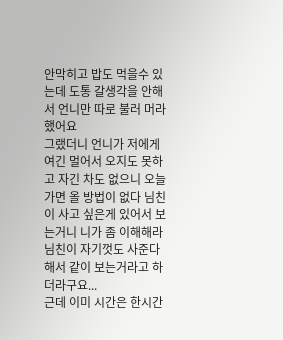안막히고 밥도 먹을수 있는데 도통 갈생각을 안해서 언니만 따로 불러 머라 했어요
그랬더니 언니가 저에게 여긴 멀어서 오지도 못하고 자긴 차도 없으니 오늘 가면 올 방법이 없다 님친이 사고 싶은게 있어서 보는거니 니가 좀 이해해라 님친이 자기껏도 사준다 해서 같이 보는거라고 하더라구요...
근데 이미 시간은 한시간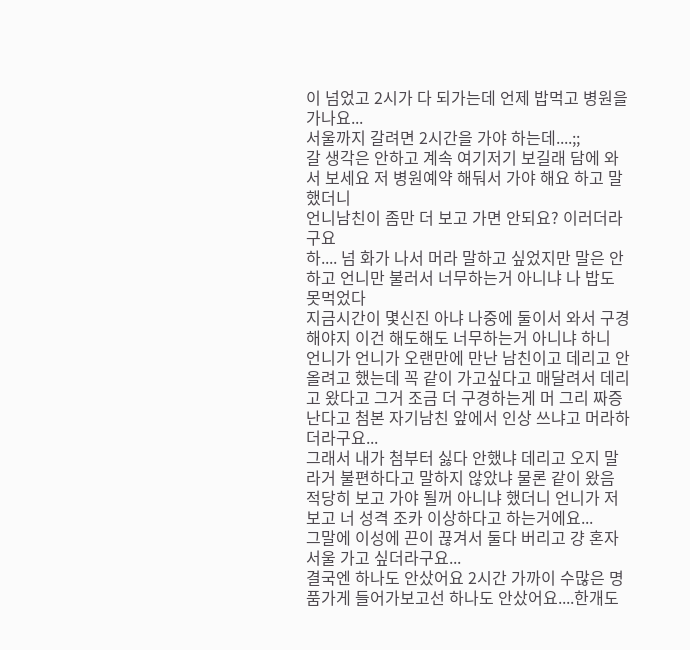이 넘었고 2시가 다 되가는데 언제 밥먹고 병원을 가나요...
서울까지 갈려면 2시간을 가야 하는데....;;
갈 생각은 안하고 계속 여기저기 보길래 담에 와서 보세요 저 병원예약 해둬서 가야 해요 하고 말했더니
언니남친이 좀만 더 보고 가면 안되요? 이러더라구요
하.... 넘 화가 나서 머라 말하고 싶었지만 말은 안하고 언니만 불러서 너무하는거 아니냐 나 밥도 못먹었다
지금시간이 몇신진 아냐 나중에 둘이서 와서 구경해야지 이건 해도해도 너무하는거 아니냐 하니
언니가 언니가 오랜만에 만난 남친이고 데리고 안올려고 했는데 꼭 같이 가고싶다고 매달려서 데리고 왔다고 그거 조금 더 구경하는게 머 그리 짜증난다고 첨본 자기남친 앞에서 인상 쓰냐고 머라하더라구요...
그래서 내가 첨부터 싫다 안했냐 데리고 오지 말라거 불편하다고 말하지 않았냐 물론 같이 왔음 적당히 보고 가야 될꺼 아니냐 했더니 언니가 저보고 너 성격 조카 이상하다고 하는거에요...
그말에 이성에 끈이 끊겨서 둘다 버리고 걍 혼자 서울 가고 싶더라구요...
결국엔 하나도 안샀어요 2시간 가까이 수많은 명품가게 들어가보고선 하나도 안샀어요....한개도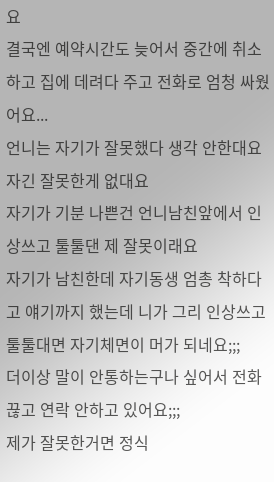요
결국엔 예약시간도 늦어서 중간에 취소하고 집에 데려다 주고 전화로 엄청 싸웠어요...
언니는 자기가 잘못했다 생각 안한대요
자긴 잘못한게 없대요
자기가 기분 나쁜건 언니남친앞에서 인상쓰고 툴툴댄 제 잘못이래요
자기가 남친한데 자기동생 엄총 착하다고 얘기까지 했는데 니가 그리 인상쓰고 툴툴대면 자기체면이 머가 되네요;;;
더이상 말이 안통하는구나 싶어서 전화 끊고 연락 안하고 있어요;;;
제가 잘못한거면 정식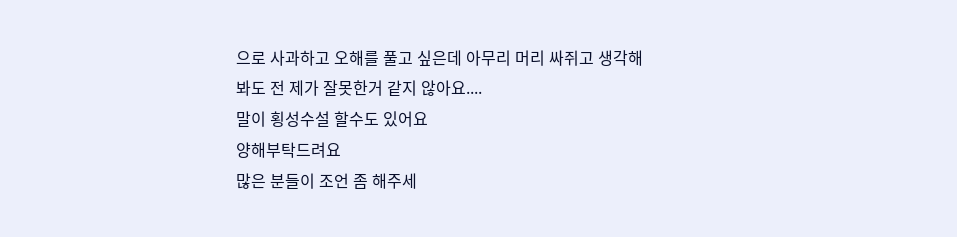으로 사과하고 오해를 풀고 싶은데 아무리 머리 싸쥐고 생각해봐도 전 제가 잘못한거 같지 않아요....
말이 횡성수설 할수도 있어요
양해부탁드려요
많은 분들이 조언 좀 해주세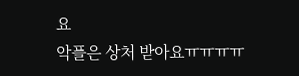요
악플은 상처 받아요ㅠㅠㅠㅠ